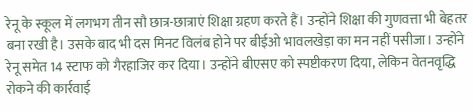रेनू के स्कूल में लगभग तीन सौ छात्र-छात्राएं शिक्षा ग्रहण करते हैं। उन्होंने शिक्षा की गुणवत्ता भी बेहतर बना रखी है। उसके बाद भी दस मिनट विलंब होने पर बीईओ भावलखेड़ा का मन नहीं पसीजा। उन्होंने रेनू समेत 14 स्टाफ को गैरहाजिर कर दिया। उन्होंने बीएसए को स्पष्टीकरण दिया, लेकिन वेतनवृद्धि रोकने की कार्रवाई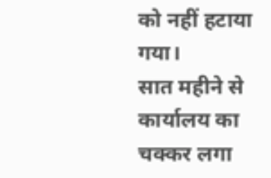को नहीं हटाया गया।
सात महीने से कार्यालय का चक्कर लगा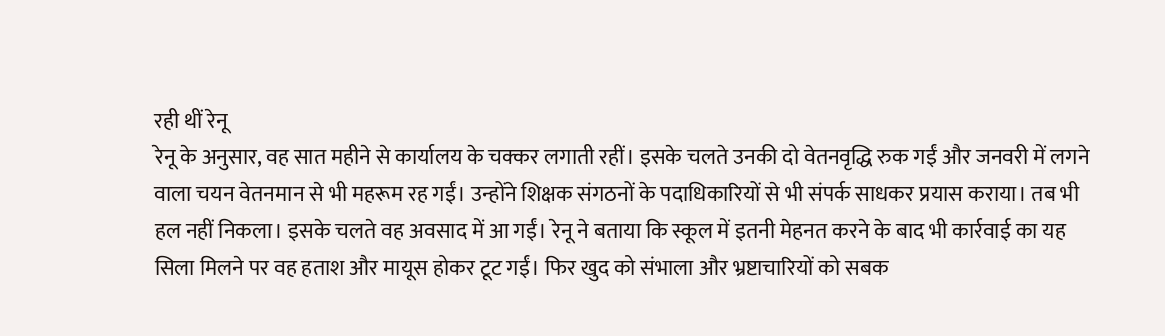रही थीं रेनू
रेनू के अनुसार, वह सात महीने से कार्यालय के चक्कर लगाती रहीं। इसके चलते उनकी दो वेतनवृद्धि रुक गईं और जनवरी में लगने वाला चयन वेतनमान से भी महरूम रह गईं। उन्होंने शिक्षक संगठनों के पदाधिकारियों से भी संपर्क साधकर प्रयास कराया। तब भी हल नहीं निकला। इसके चलते वह अवसाद में आ गईं। रेनू ने बताया कि स्कूल में इतनी मेहनत करने के बाद भी कार्रवाई का यह सिला मिलने पर वह हताश और मायूस होकर टूट गईं। फिर खुद को संभाला और भ्रष्टाचारियों को सबक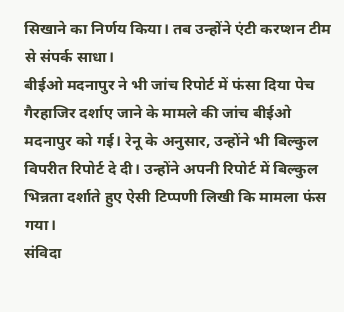सिखाने का निर्णय किया। तब उन्होंने एंटी करप्शन टीम से संपर्क साधा।
बीईओ मदनापुर ने भी जांच रिपोर्ट में फंसा दिया पेच
गैरहाजिर दर्शाए जाने के मामले की जांच बीईओ मदनापुर को गई। रेनू के अनुसार, उन्होंने भी बिल्कुल विपरीत रिपोर्ट दे दी। उन्होंने अपनी रिपोर्ट में बिल्कुल भिन्नता दर्शाते हुए ऐसी टिप्पणी लिखी कि मामला फंस गया।
संविदा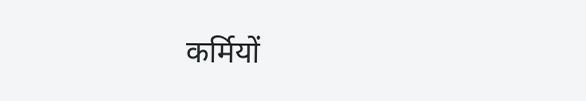कर्मियों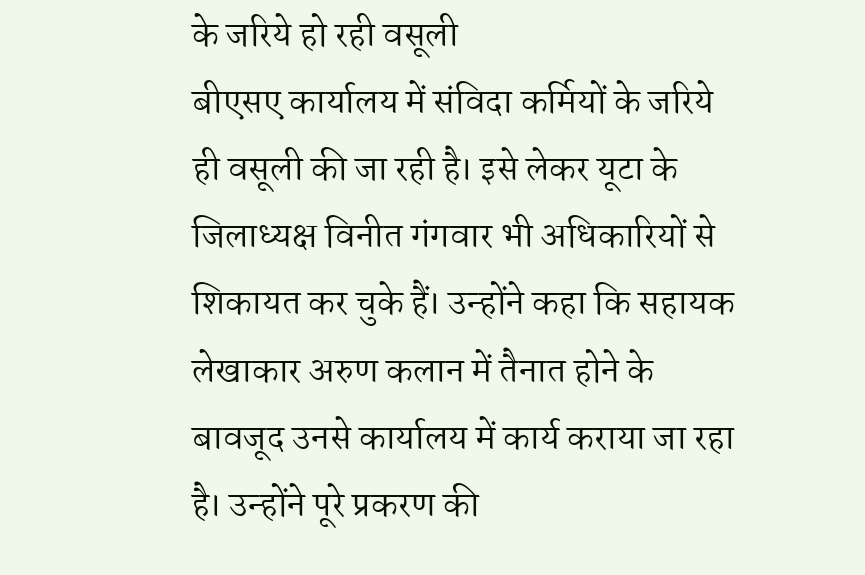के जरिये हो रही वसूली
बीएसए कार्यालय में संविदा कर्मियों के जरिये ही वसूली की जा रही है। इसे लेकर यूटा के जिलाध्यक्ष विनीत गंगवार भी अधिकारियों से शिकायत कर चुके हैं। उन्होंने कहा कि सहायक लेखाकार अरुण कलान में तैनात होने के बावजूद उनसे कार्यालय में कार्य कराया जा रहा है। उन्होंने पूरे प्रकरण की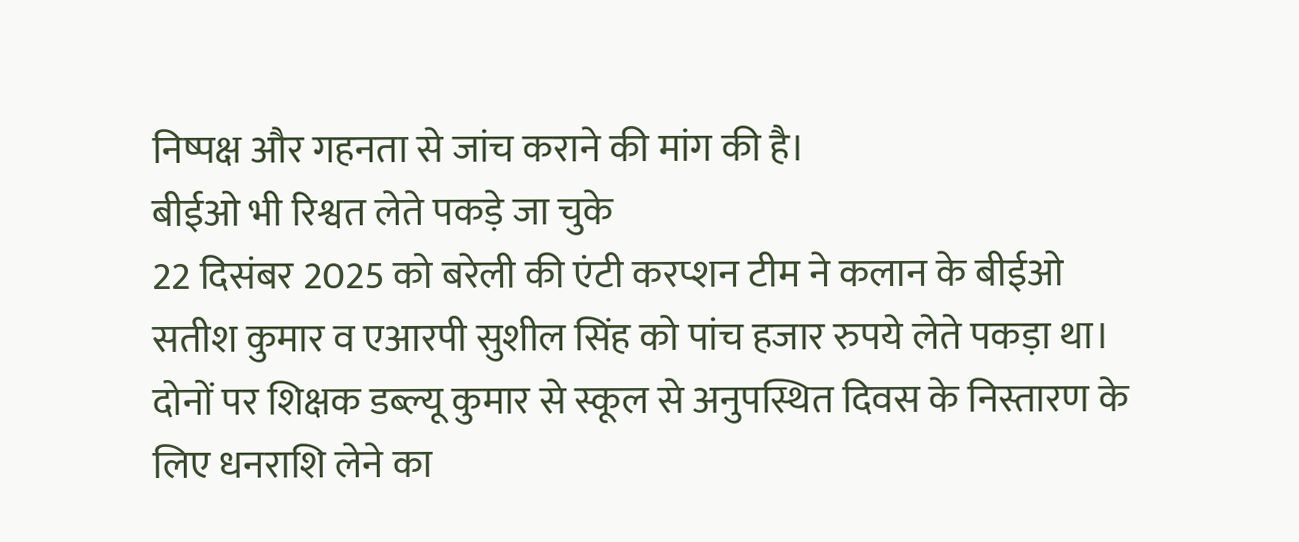निष्पक्ष और गहनता से जांच कराने की मांग की है।
बीईओ भी रिश्वत लेते पकड़े जा चुके
22 दिसंबर 2025 को बरेली की एंटी करप्शन टीम ने कलान के बीईओ सतीश कुमार व एआरपी सुशील सिंह को पांच हजार रुपये लेते पकड़ा था। दोनों पर शिक्षक डब्ल्यू कुमार से स्कूल से अनुपस्थित दिवस के निस्तारण के लिए धनराशि लेने का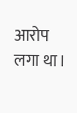आरोप लगा था।